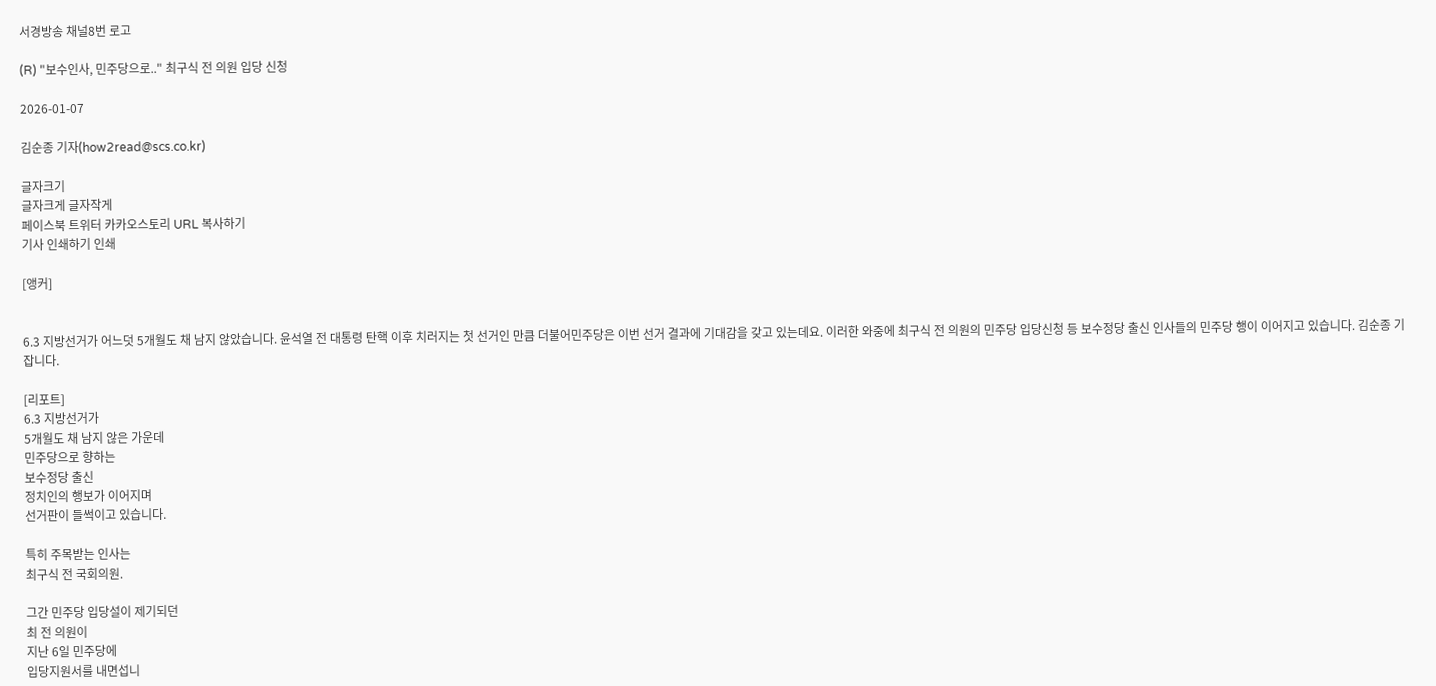서경방송 채널8번 로고

(R) "보수인사, 민주당으로.." 최구식 전 의원 입당 신청

2026-01-07

김순종 기자(how2read@scs.co.kr)

글자크기
글자크게 글자작게
페이스북 트위터 카카오스토리 URL 복사하기
기사 인쇄하기 인쇄

[앵커]


6.3 지방선거가 어느덧 5개월도 채 남지 않았습니다. 윤석열 전 대통령 탄핵 이후 치러지는 첫 선거인 만큼 더불어민주당은 이번 선거 결과에 기대감을 갖고 있는데요. 이러한 와중에 최구식 전 의원의 민주당 입당신청 등 보수정당 출신 인사들의 민주당 행이 이어지고 있습니다. 김순종 기잡니다.

[리포트]
6.3 지방선거가
5개월도 채 남지 않은 가운데
민주당으로 향하는
보수정당 출신
정치인의 행보가 이어지며
선거판이 들썩이고 있습니다.

특히 주목받는 인사는
최구식 전 국회의원.

그간 민주당 입당설이 제기되던
최 전 의원이
지난 6일 민주당에
입당지원서를 내면섭니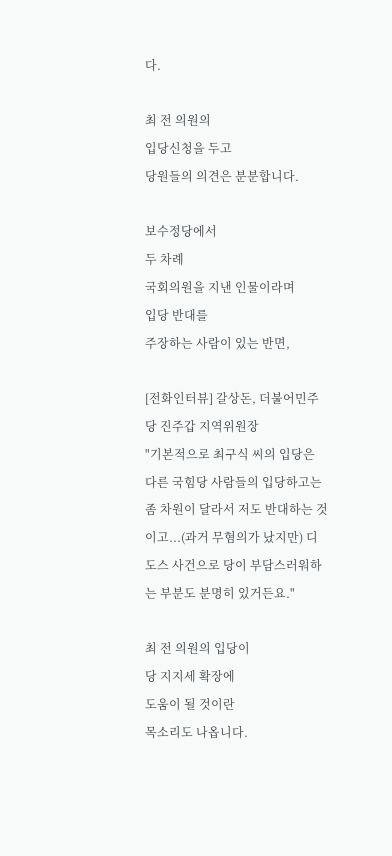다.

최 전 의원의
입당신청을 두고
당원들의 의견은 분분합니다.

보수정당에서
두 차례
국회의원을 지낸 인물이라며
입당 반대를
주장하는 사람이 있는 반면,

[전화인터뷰] 갈상돈, 더불어민주당 진주갑 지역위원장
"기본적으로 최구식 씨의 입당은 다른 국힘당 사람들의 입당하고는 좀 차원이 달라서 저도 반대하는 것이고...(과거 무혐의가 났지만) 디도스 사건으로 당이 부담스러워하는 부분도 분명히 있거든요."

최 전 의원의 입당이
당 지지세 확장에
도움이 될 것이란
목소리도 나옵니다.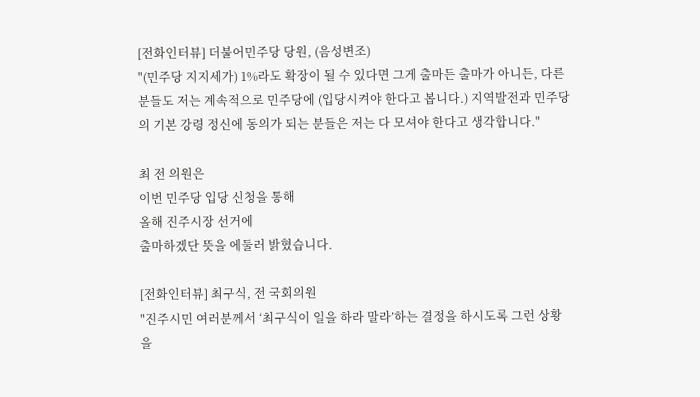[전화인터뷰] 더불어민주당 당원, (음성변조)
"(민주당 지지세가) 1%라도 확장이 될 수 있다면 그게 출마든 출마가 아니든, 다른 분들도 저는 계속적으로 민주당에 (입당시켜야 한다고 봅니다.) 지역발전과 민주당의 기본 강령 정신에 동의가 되는 분들은 저는 다 모셔야 한다고 생각합니다."

최 전 의원은
이번 민주당 입당 신청을 통해
올해 진주시장 선거에
출마하겠단 뜻을 에둘러 밝혔습니다.

[전화인터뷰] 최구식, 전 국회의원
"진주시민 여러분께서 ‘최구식이 일을 하라 말라’하는 결정을 하시도록 그런 상황을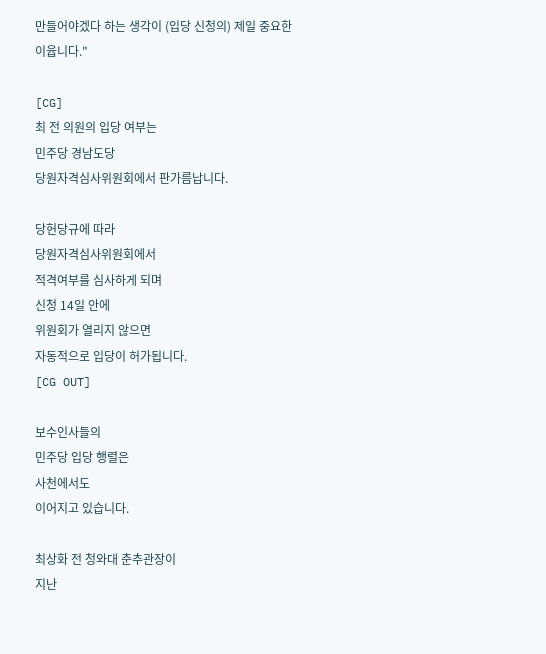만들어야겠다 하는 생각이 (입당 신청의) 제일 중요한 이윱니다."

[CG]
최 전 의원의 입당 여부는
민주당 경남도당
당원자격심사위원회에서 판가름납니다.

당헌당규에 따라
당원자격심사위원회에서
적격여부를 심사하게 되며
신청 14일 안에
위원회가 열리지 않으면
자동적으로 입당이 허가됩니다.
[CG OUT]

보수인사들의
민주당 입당 행렬은
사천에서도
이어지고 있습니다.

최상화 전 청와대 춘추관장이
지난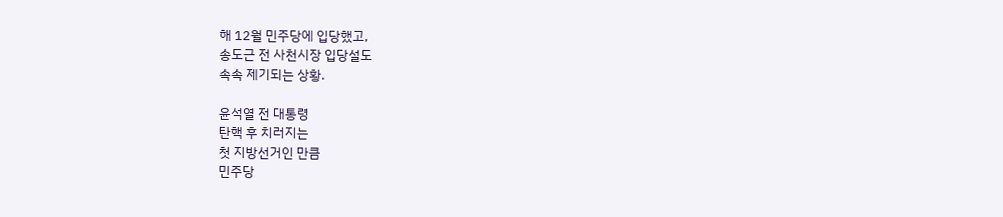해 12월 민주당에 입당했고,
송도근 전 사천시장 입당설도
속속 제기되는 상황.

윤석열 전 대통령
탄핵 후 치러지는
첫 지방선거인 만큼
민주당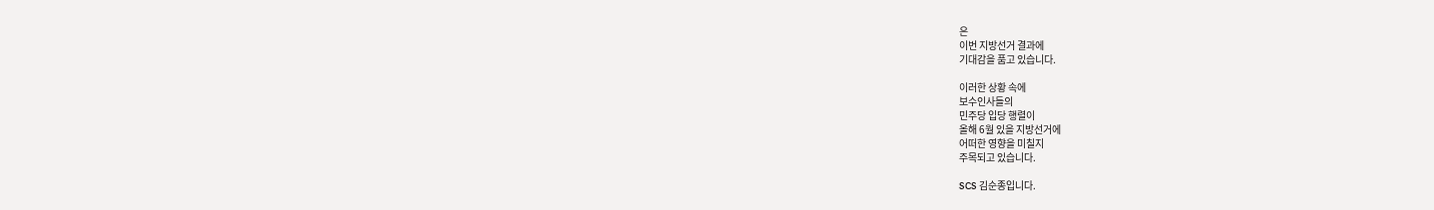은
이번 지방선거 결과에
기대감을 품고 있습니다.

이러한 상황 속에
보수인사들의
민주당 입당 행렬이
올해 6월 있을 지방선거에
어떠한 영향을 미칠지
주목되고 있습니다.

SCS 김순종입니다.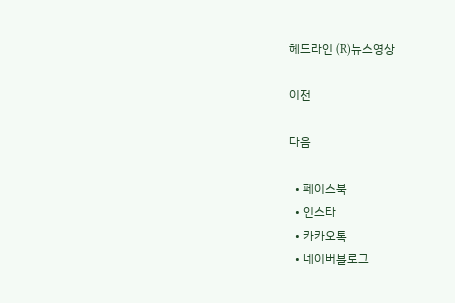헤드라인 (R)뉴스영상

이전

다음

  • 페이스북
  • 인스타
  • 카카오톡
  • 네이버블로그